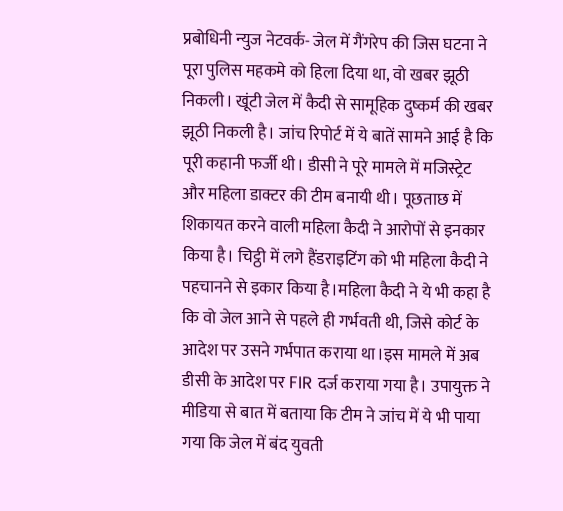प्रबोधिनी न्युज नेटवर्क- जेल में गैंगरेप की जिस घटना ने पूरा पुलिस महकमे को हिला दिया था, वो खबर झूठी निकली। खूंटी जेल में कैदी से सामूहिक दुष्कर्म की खबर झूठी निकली है। जांच रिपोर्ट में ये बातें सामने आई है कि पूरी कहानी फर्जी थी। डीसी ने पूरे मामले में मजिस्ट्रेट और महिला डाक्टर की टीम बनायी थी। पूछताछ में शिकायत करने वाली महिला कैदी ने आरोपों से इनकार किया है। चिट्ठी में लगे हैंडराइटिंग को भी महिला कैदी ने पहचानने से इकार किया है।महिला कैदी ने ये भी कहा है कि वो जेल आने से पहले ही गर्भवती थी, जिसे कोर्ट के आदेश पर उसने गर्भपात कराया था।इस मामले में अब डीसी के आदेश पर FIR दर्ज कराया गया है। उपायुक्त ने मीडिया से बात में बताया कि टीम ने जांच में ये भी पाया गया कि जेल में बंद युवती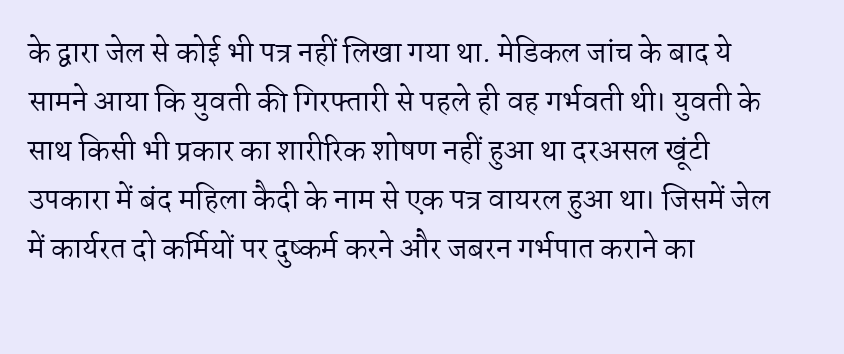के द्वारा जेल से कोई भी पत्र नहीं लिखा गया था. मेडिकल जांच के बाद ये सामने आया कि युवती की गिरफ्तारी से पहले ही वह गर्भवती थी। युवती के साथ किसी भी प्रकार का शारीरिक शोषण नहीं हुआ था दरअसल खूंटी उपकारा में बंद महिला कैदी के नाम से एक पत्र वायरल हुआ था। जिसमें जेल में कार्यरत दो कर्मियों पर दुष्कर्म करने और जबरन गर्भपात कराने का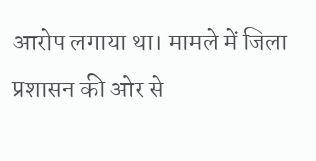आरोप लगाया था। मामले में जिला प्रशासन की ओर से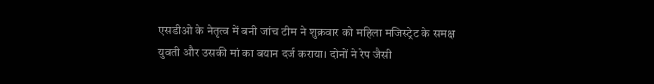एसडीओ के नेतृत्व में बनी जांच टीम ने शुक्रवार को महिला मजिस्ट्रेट के समक्ष युवती और उसकी मां का बयान दर्ज कराया। दोनों ने रेप जैसी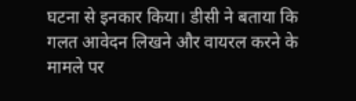घटना से इनकार किया। डीसी ने बताया कि गलत आवेदन लिखने और वायरल करने के मामले पर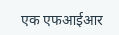एक एफआईआर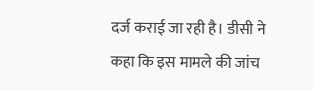दर्ज कराई जा रही है। डीसी ने कहा कि इस मामले की जांच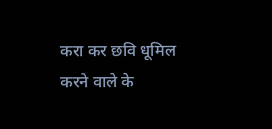करा कर छवि धूमिल करने वाले के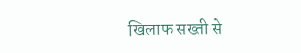खिलाफ सख्ती से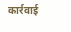कार्रवाई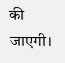की जाएगी।